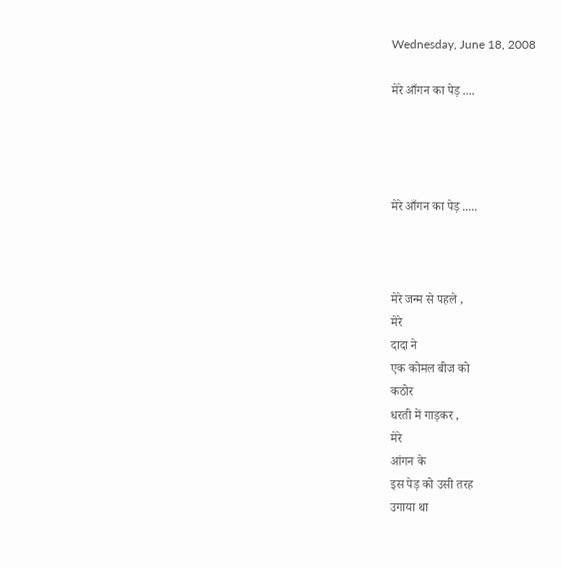Wednesday, June 18, 2008

मेरे आँगन का पेड़ ....




मेरे आँगन का पेड़ .....



मेरे जन्म से पहले ,
मेरे
दादा ने
एक कोमल बीज को
कठोर
धरती में गाड़कर ,
मेरे
आंगन के
इस पेड़ को उसी तरह
उगाया था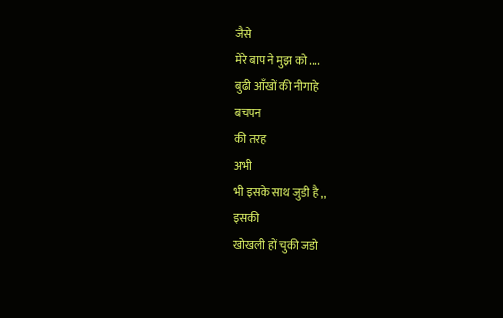जैसे
मेरे बाप ने मुझ को ....
बुढी आँखों की नीगाहे
बचपन
की तरह
अभी
भी इसके साथ जुडी है ,,
इसकी
खोखली हों चुकी जडो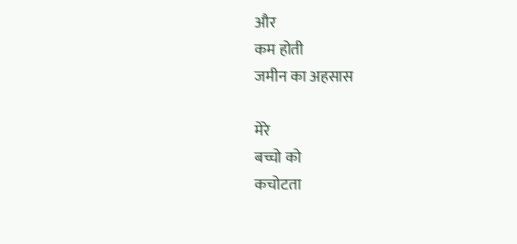और
कम होती
जमीन का अहसास

मेरे
बच्चो को
कचोटता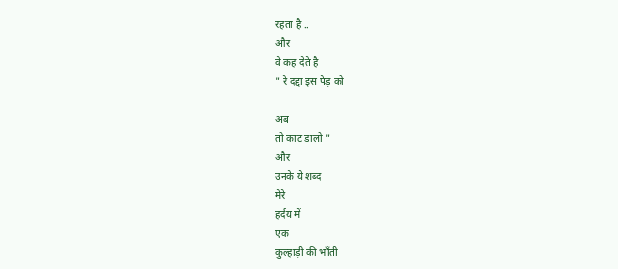रहता है ..
और
वे कह देते है
" रे दद्दा इस पेड़ को

अब
तो काट डालो "
और
उनके ये शब्द
मेरे
हर्दय में
एक
कुल्हाड़ी की भाँती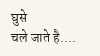घुसे
चले जाते है....